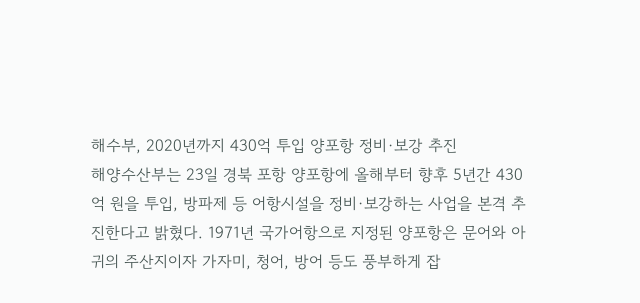해수부, 2020년까지 430억 투입 양포항 정비·보강 추진
해양수산부는 23일 경북 포항 양포항에 올해부터 향후 5년간 430억 원을 투입, 방파제 등 어항시설을 정비·보강하는 사업을 본격 추진한다고 밝혔다. 1971년 국가어항으로 지정된 양포항은 문어와 아귀의 주산지이자 가자미, 청어, 방어 등도 풍부하게 잡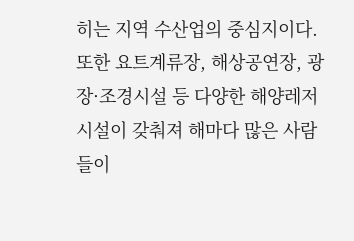히는 지역 수산업의 중심지이다. 또한 요트계류장, 해상공연장, 광장·조경시설 등 다양한 해양레저 시설이 갖춰져 해마다 많은 사람들이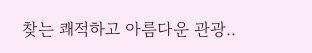찾는 쾌적하고 아름다운 관광..